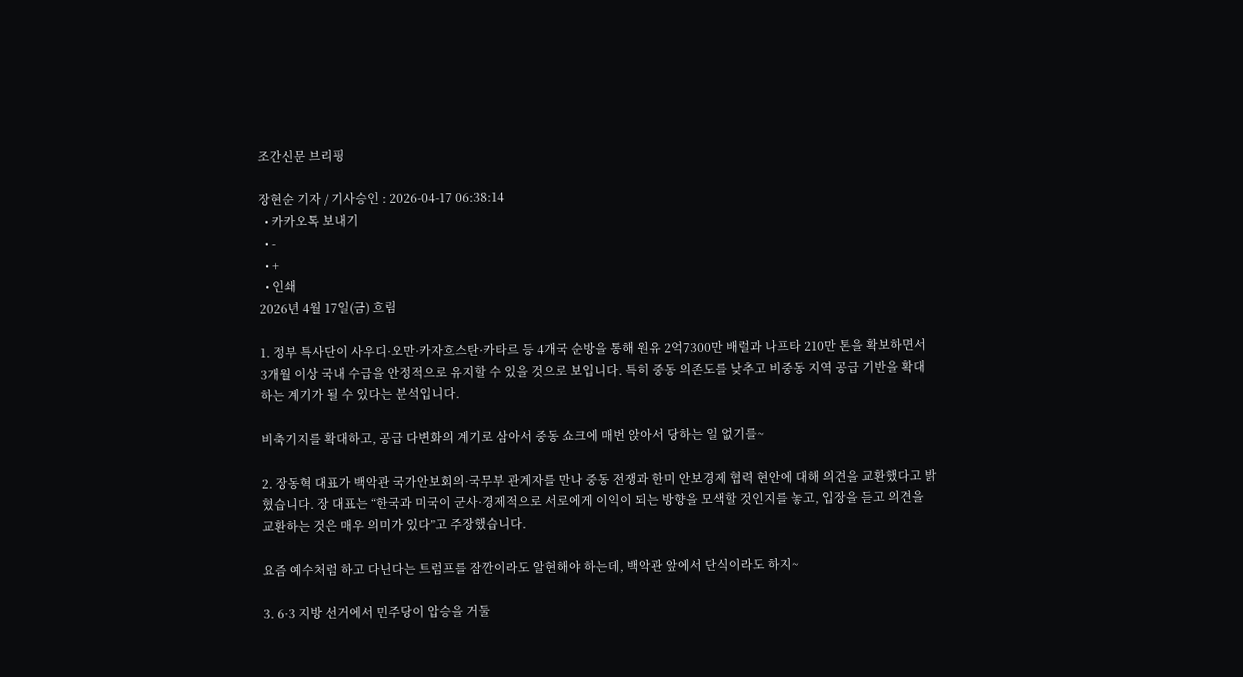조간신문 브리핑

장현순 기자 / 기사승인 : 2026-04-17 06:38:14
  • 카카오톡 보내기
  • -
  • +
  • 인쇄
2026년 4월 17일(금) 흐림

1. 정부 특사단이 사우디·오만·카자흐스탄·카타르 등 4개국 순방을 통해 원유 2억7300만 배럴과 나프타 210만 톤을 확보하면서 3개월 이상 국내 수급을 안정적으로 유지할 수 있을 것으로 보입니다. 특히 중동 의존도를 낮추고 비중동 지역 공급 기반을 확대하는 계기가 될 수 있다는 분석입니다.

비축기지를 확대하고, 공급 다변화의 계기로 삼아서 중동 쇼크에 매번 앉아서 당하는 일 없기를~

2. 장동혁 대표가 백악관 국가안보회의·국무부 관계자를 만나 중동 전쟁과 한미 안보경제 협력 현안에 대해 의견을 교환했다고 밝혔습니다. 장 대표는 “한국과 미국이 군사·경제적으로 서로에게 이익이 되는 방향을 모색할 것인지를 놓고, 입장을 듣고 의견을 교환하는 것은 매우 의미가 있다”고 주장했습니다.

요즘 예수처럼 하고 다닌다는 트럼프를 잠깐이라도 알현해야 하는데, 백악관 앞에서 단식이라도 하지~

3. 6·3 지방 선거에서 민주당이 압승을 거둘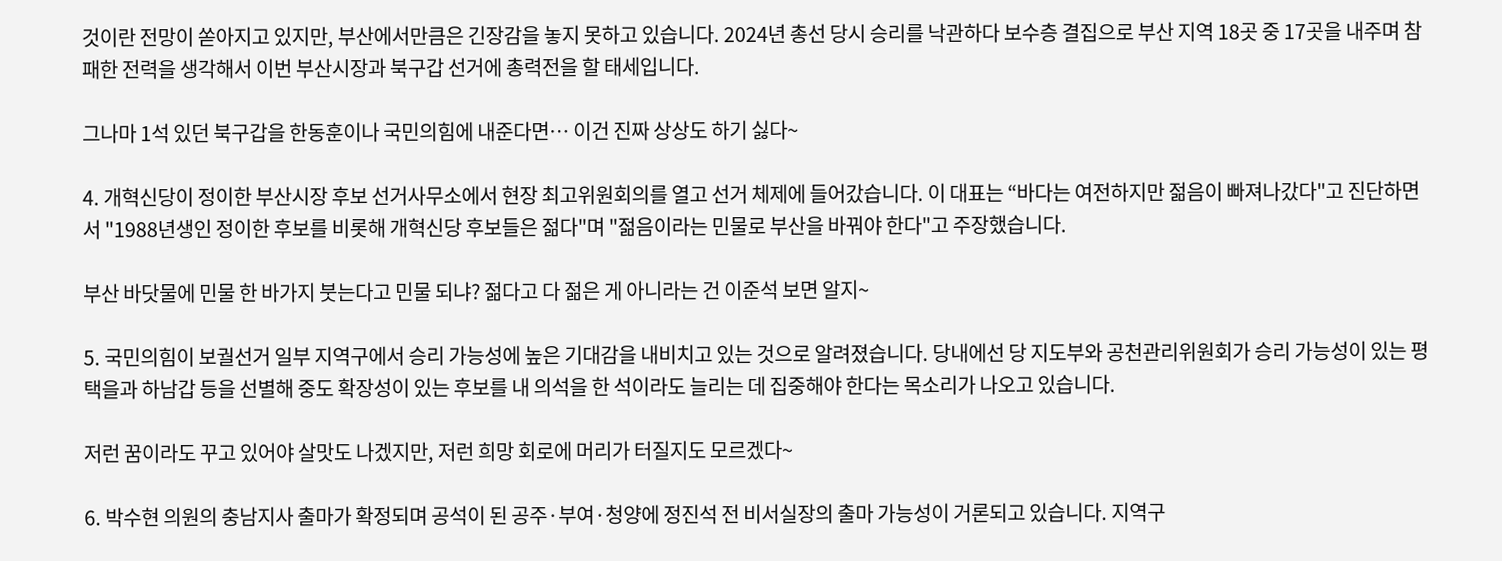것이란 전망이 쏟아지고 있지만, 부산에서만큼은 긴장감을 놓지 못하고 있습니다. 2024년 총선 당시 승리를 낙관하다 보수층 결집으로 부산 지역 18곳 중 17곳을 내주며 참패한 전력을 생각해서 이번 부산시장과 북구갑 선거에 총력전을 할 태세입니다.

그나마 1석 있던 북구갑을 한동훈이나 국민의힘에 내준다면… 이건 진짜 상상도 하기 싫다~

4. 개혁신당이 정이한 부산시장 후보 선거사무소에서 현장 최고위원회의를 열고 선거 체제에 들어갔습니다. 이 대표는 “바다는 여전하지만 젊음이 빠져나갔다"고 진단하면서 "1988년생인 정이한 후보를 비롯해 개혁신당 후보들은 젊다"며 "젊음이라는 민물로 부산을 바꿔야 한다"고 주장했습니다.

부산 바닷물에 민물 한 바가지 붓는다고 민물 되냐? 젊다고 다 젊은 게 아니라는 건 이준석 보면 알지~

5. 국민의힘이 보궐선거 일부 지역구에서 승리 가능성에 높은 기대감을 내비치고 있는 것으로 알려졌습니다. 당내에선 당 지도부와 공천관리위원회가 승리 가능성이 있는 평택을과 하남갑 등을 선별해 중도 확장성이 있는 후보를 내 의석을 한 석이라도 늘리는 데 집중해야 한다는 목소리가 나오고 있습니다.

저런 꿈이라도 꾸고 있어야 살맛도 나겠지만, 저런 희망 회로에 머리가 터질지도 모르겠다~

6. 박수현 의원의 충남지사 출마가 확정되며 공석이 된 공주·부여·청양에 정진석 전 비서실장의 출마 가능성이 거론되고 있습니다. 지역구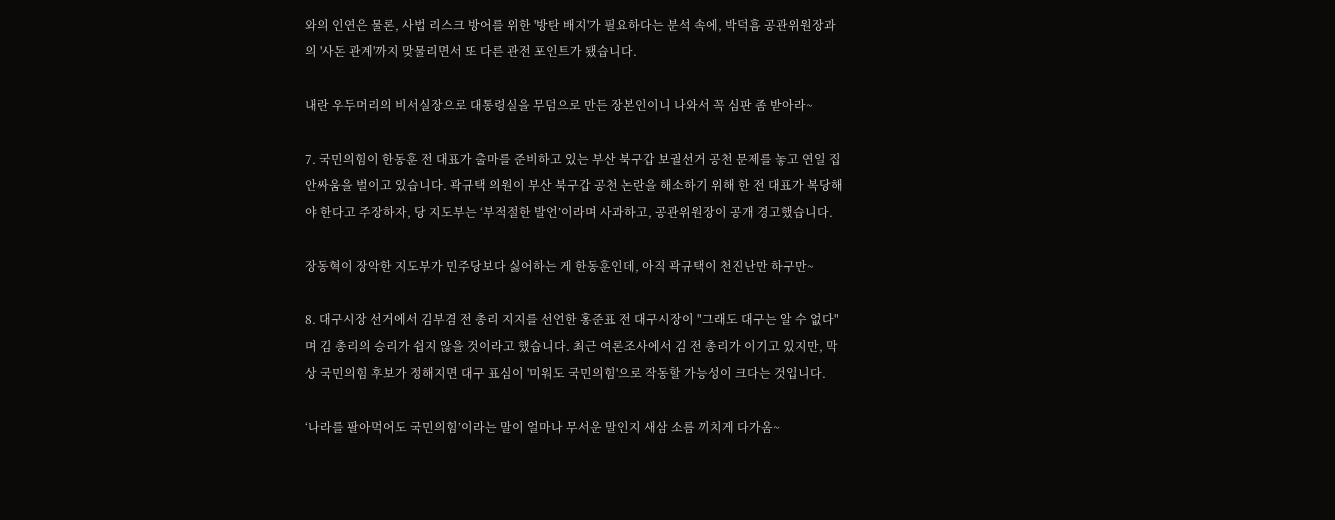와의 인연은 물론, 사법 리스크 방어를 위한 '방탄 배지'가 필요하다는 분석 속에, 박덕흠 공관위원장과의 '사돈 관계'까지 맞물리면서 또 다른 관전 포인트가 됐습니다.

내란 우두머리의 비서실장으로 대통령실을 무덤으로 만든 장본인이니 나와서 꼭 심판 좀 받아라~

7. 국민의힘이 한동훈 전 대표가 출마를 준비하고 있는 부산 북구갑 보궐선거 공천 문제를 놓고 연일 집안싸움을 벌이고 있습니다. 곽규택 의원이 부산 북구갑 공천 논란을 해소하기 위해 한 전 대표가 복당해야 한다고 주장하자, 당 지도부는 ‘부적절한 발언’이라며 사과하고, 공관위원장이 공개 경고했습니다.

장동혁이 장악한 지도부가 민주당보다 싫어하는 게 한동훈인데, 아직 곽규택이 천진난만 하구만~

8. 대구시장 선거에서 김부겸 전 총리 지지를 선언한 홍준표 전 대구시장이 "그래도 대구는 알 수 없다"며 김 총리의 승리가 쉽지 않을 것이라고 했습니다. 최근 여론조사에서 김 전 총리가 이기고 있지만, 막상 국민의힘 후보가 정해지면 대구 표심이 '미워도 국민의힘'으로 작동할 가능성이 크다는 것입니다.

‘나라를 팔아먹어도 국민의힘’이라는 말이 얼마나 무서운 말인지 새삼 소름 끼치게 다가옴~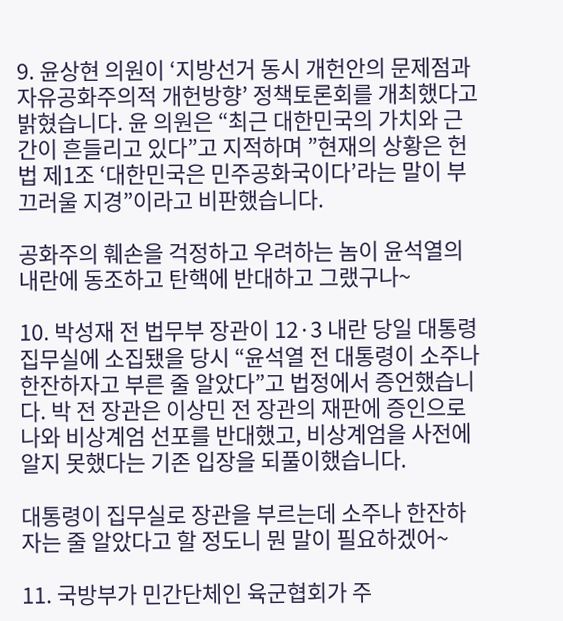9. 윤상현 의원이 ‘지방선거 동시 개헌안의 문제점과 자유공화주의적 개헌방향’ 정책토론회를 개최했다고 밝혔습니다. 윤 의원은 “최근 대한민국의 가치와 근간이 흔들리고 있다”고 지적하며 ”현재의 상황은 헌법 제1조 ‘대한민국은 민주공화국이다’라는 말이 부끄러울 지경”이라고 비판했습니다.

공화주의 훼손을 걱정하고 우려하는 놈이 윤석열의 내란에 동조하고 탄핵에 반대하고 그랬구나~

10. 박성재 전 법무부 장관이 12·3 내란 당일 대통령 집무실에 소집됐을 당시 “윤석열 전 대통령이 소주나 한잔하자고 부른 줄 알았다”고 법정에서 증언했습니다. 박 전 장관은 이상민 전 장관의 재판에 증인으로 나와 비상계엄 선포를 반대했고, 비상계엄을 사전에 알지 못했다는 기존 입장을 되풀이했습니다.

대통령이 집무실로 장관을 부르는데 소주나 한잔하자는 줄 알았다고 할 정도니 뭔 말이 필요하겠어~

11. 국방부가 민간단체인 육군협회가 주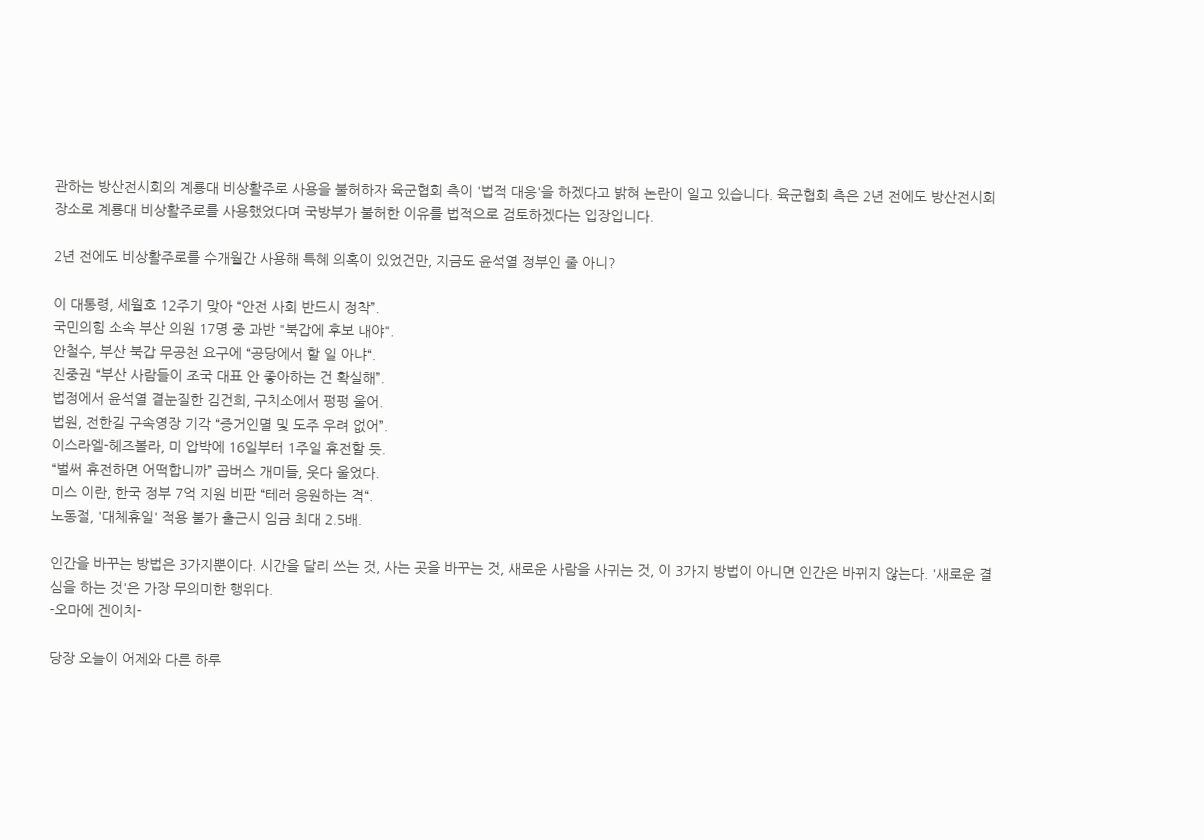관하는 방산전시회의 계룡대 비상활주로 사용을 불허하자 육군협회 측이 '법적 대응'을 하겠다고 밝혀 논란이 일고 있습니다. 육군협회 측은 2년 전에도 방산전시회 장소로 계룡대 비상활주로를 사용했었다며 국방부가 불허한 이유를 법적으로 검토하겠다는 입장입니다.

2년 전에도 비상활주로를 수개월간 사용해 특혜 의혹이 있었건만, 지금도 윤석열 정부인 줄 아니?

이 대통령, 세월호 12주기 맞아 “안전 사회 반드시 정착”.
국민의힘 소속 부산 의원 17명 중 과반 "북갑에 후보 내야".
안철수, 부산 북갑 무공천 요구에 “공당에서 할 일 아냐“.
진중권 “부산 사람들이 조국 대표 안 좋아하는 건 확실해”.
법정에서 윤석열 곁눈질한 김건희, 구치소에서 펑펑 울어.
법원, 전한길 구속영장 기각 “증거인멸 및 도주 우려 없어”.
이스라엘-헤즈볼라, 미 압박에 16일부터 1주일 휴전할 듯.
“벌써 휴전하면 어떡합니까” 곱버스 개미들, 웃다 울었다.
미스 이란, 한국 정부 7억 지원 비판 “테러 응원하는 격“.
노동절, '대체휴일' 적용 불가 출근시 임금 최대 2.5배.

인간을 바꾸는 방법은 3가지뿐이다. 시간을 달리 쓰는 것, 사는 곳을 바꾸는 것, 새로운 사람을 사귀는 것, 이 3가지 방법이 아니면 인간은 바뀌지 않는다. '새로운 결심을 하는 것'은 가장 무의미한 행위다.
-오마에 겐이치-

당장 오늘이 어제와 다른 하루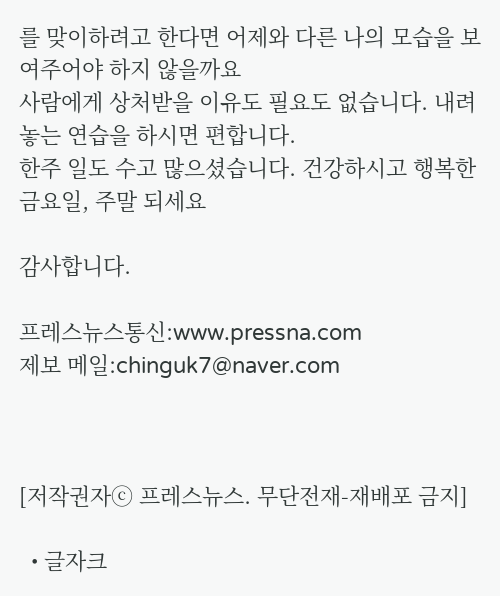를 맞이하려고 한다면 어제와 다른 나의 모습을 보여주어야 하지 않을까요
사람에게 상처받을 이유도 필요도 없습니다. 내려놓는 연습을 하시면 편합니다.
한주 일도 수고 많으셨습니다. 건강하시고 행복한 금요일, 주말 되세요

감사합니다.

프레스뉴스통신:www.pressna.com
제보 메일:chinguk7@naver.com



[저작권자ⓒ 프레스뉴스. 무단전재-재배포 금지]

  • 글자크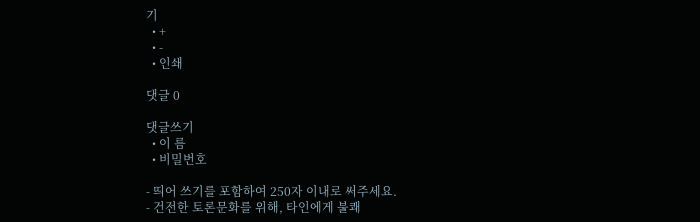기
  • +
  • -
  • 인쇄

댓글 0

댓글쓰기
  • 이 름
  • 비밀번호

- 띄어 쓰기를 포함하여 250자 이내로 써주세요.
- 건전한 토론문화를 위해, 타인에게 불쾌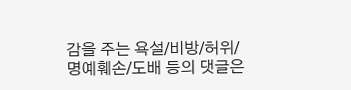감을 주는 욕설/비방/허위/명예훼손/도배 등의 댓글은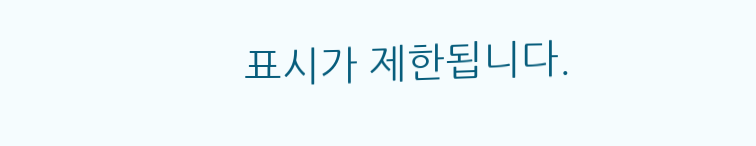표시가 제한됩니다.